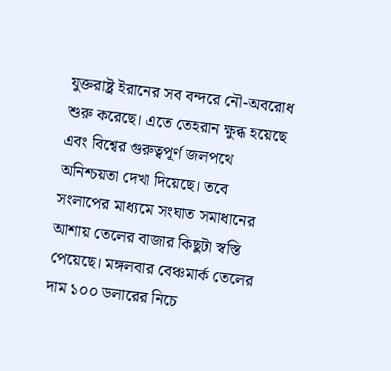যুক্তরাষ্ট্র ইরানের সব বন্দরে নৌ-অবরোধ শুরু করেছে। এতে তেহরান ক্ষুব্ধ হয়েছে এবং বিশ্বের গুরুত্বপূর্ণ জলপথে অনিশ্চয়তা দেখা দিয়েছে। তবে সংলাপের মাধ্যমে সংঘাত সমাধানের আশায় তেলের বাজার কিছুটা স্বস্তি পেয়েছে। মঙ্গলবার বেঞ্চমার্ক তেলের দাম ১০০ ডলারের নিচে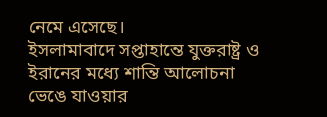নেমে এসেছে।
ইসলামাবাদে সপ্তাহান্তে যুক্তরাষ্ট্র ও ইরানের মধ্যে শান্তি আলোচনা ভেঙে যাওয়ার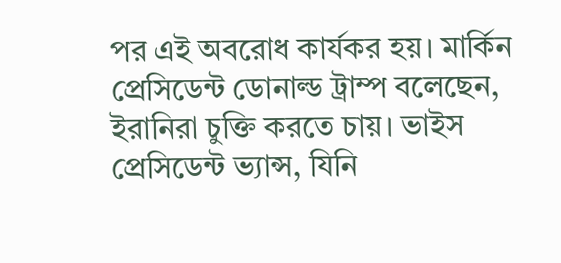পর এই অবরোধ কার্যকর হয়। মার্কিন প্রেসিডেন্ট ডোনাল্ড ট্রাম্প বলেছেন, ইরানিরা চুক্তি করতে চায়। ভাইস প্রেসিডেন্ট ভ্যান্স, যিনি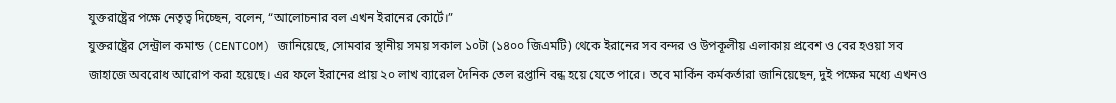যুক্তরাষ্ট্রের পক্ষে নেতৃত্ব দিচ্ছেন, বলেন, “আলোচনার বল এখন ইরানের কোর্টে।”
যুক্তরাষ্ট্রের সেন্ট্রাল কমান্ড (CENTCOM) জানিয়েছে, সোমবার স্থানীয় সময় সকাল ১০টা (১৪০০ জিএমটি) থেকে ইরানের সব বন্দর ও উপকূলীয় এলাকায় প্রবেশ ও বের হওয়া সব জাহাজে অবরোধ আরোপ করা হয়েছে। এর ফলে ইরানের প্রায় ২০ লাখ ব্যারেল দৈনিক তেল রপ্তানি বন্ধ হয়ে যেতে পারে। তবে মার্কিন কর্মকর্তারা জানিয়েছেন, দুই পক্ষের মধ্যে এখনও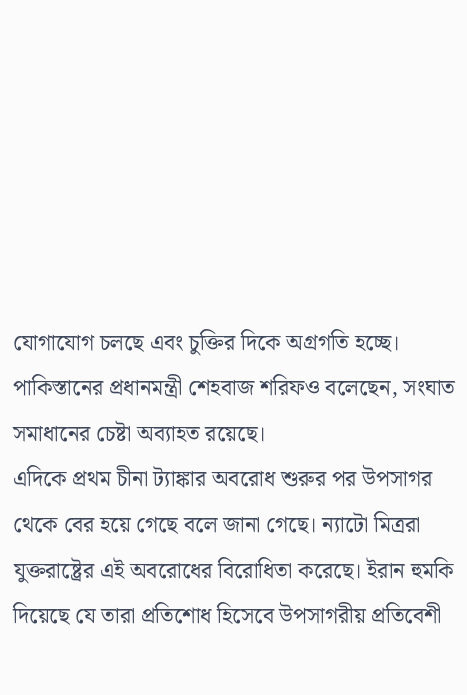যোগাযোগ চলছে এবং চুক্তির দিকে অগ্রগতি হচ্ছে। পাকিস্তানের প্রধানমন্ত্রী শেহবাজ শরিফও বলেছেন, সংঘাত সমাধানের চেষ্টা অব্যাহত রয়েছে।
এদিকে প্রথম চীনা ট্যাঙ্কার অবরোধ শুরুর পর উপসাগর থেকে বের হয়ে গেছে বলে জানা গেছে। ন্যাটো মিত্ররা যুক্তরাষ্ট্রের এই অবরোধের বিরোধিতা করেছে। ইরান হুমকি দিয়েছে যে তারা প্রতিশোধ হিসেবে উপসাগরীয় প্রতিবেশী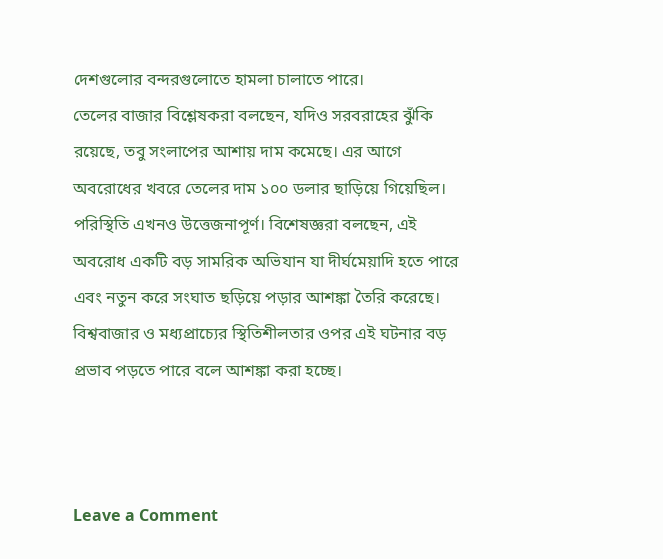দেশগুলোর বন্দরগুলোতে হামলা চালাতে পারে।
তেলের বাজার বিশ্লেষকরা বলছেন, যদিও সরবরাহের ঝুঁকি রয়েছে, তবু সংলাপের আশায় দাম কমেছে। এর আগে অবরোধের খবরে তেলের দাম ১০০ ডলার ছাড়িয়ে গিয়েছিল। পরিস্থিতি এখনও উত্তেজনাপূর্ণ। বিশেষজ্ঞরা বলছেন, এই অবরোধ একটি বড় সামরিক অভিযান যা দীর্ঘমেয়াদি হতে পারে এবং নতুন করে সংঘাত ছড়িয়ে পড়ার আশঙ্কা তৈরি করেছে। বিশ্ববাজার ও মধ্যপ্রাচ্যের স্থিতিশীলতার ওপর এই ঘটনার বড় প্রভাব পড়তে পারে বলে আশঙ্কা করা হচ্ছে।



Leave a Comment